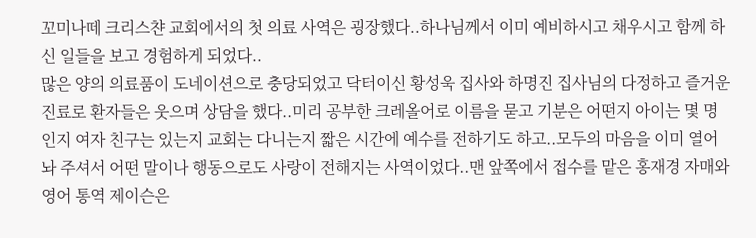꼬미나떼 크리스챤 교회에서의 첫 의료 사역은 굉장했다..하나님께서 이미 예비하시고 채우시고 함께 하신 일들을 보고 경험하게 되었다..
많은 양의 의료품이 도네이션으로 충당되었고 닥터이신 황성욱 집사와 하명진 집사님의 다정하고 즐거운 진료로 환자들은 웃으며 상담을 했다..미리 공부한 크레올어로 이름을 묻고 기분은 어떤지 아이는 몇 명인지 여자 친구는 있는지 교회는 다니는지 짧은 시간에 예수를 전하기도 하고..모두의 마음을 이미 열어놔 주셔서 어떤 말이나 행동으로도 사랑이 전해지는 사역이었다..맨 앞쪽에서 접수를 맡은 홍재경 자매와 영어 통역 제이슨은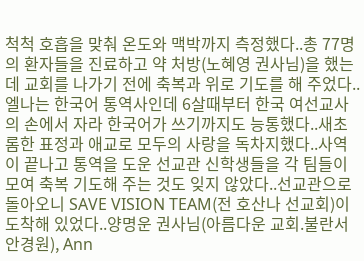척척 호흡을 맞춰 온도와 맥박까지 측정했다..총 77명의 환자들을 진료하고 약 처방(노혜영 권사님)을 했는데 교회를 나가기 전에 축복과 위로 기도를 해 주었다..엘나는 한국어 통역사인데 6살때부터 한국 여선교사의 손에서 자라 한국어가 쓰기까지도 능통했다..새초롬한 표정과 애교로 모두의 사랑을 독차지했다..사역이 끝나고 통역을 도운 선교관 신학생들을 각 팀들이 모여 축복 기도해 주는 것도 잊지 않았다..선교관으로 돌아오니 SAVE VISION TEAM(전 호산나 선교회)이 도착해 있었다..양명운 권사님(아름다운 교회.불란서 안경원), Ann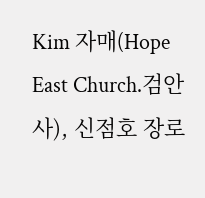Kim 자매(Hope East Church.검안사), 신점호 장로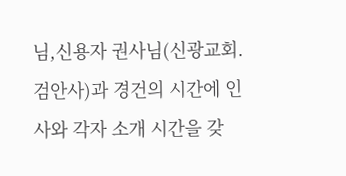님,신용자 권사님(신광교회.검안사)과 경건의 시간에 인사와 각자 소개 시간을 갖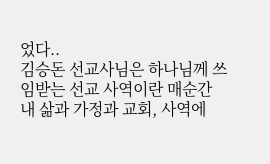었다..
김승돈 선교사님은 하나님께 쓰임받는 선교 사역이란 매순간 내 삶과 가정과 교회, 사역에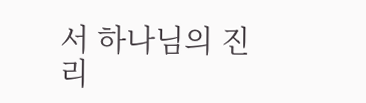서 하나님의 진리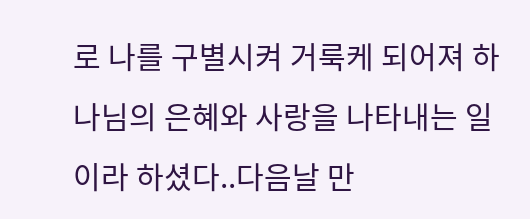로 나를 구별시켜 거룩케 되어져 하나님의 은혜와 사랑을 나타내는 일이라 하셨다..다음날 만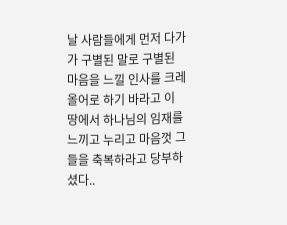날 사람들에게 먼저 다가가 구별된 말로 구별된 마음을 느낄 인사를 크레올어로 하기 바라고 이 땅에서 하나님의 임재를 느끼고 누리고 마음껏 그 들을 축복하라고 당부하셨다..